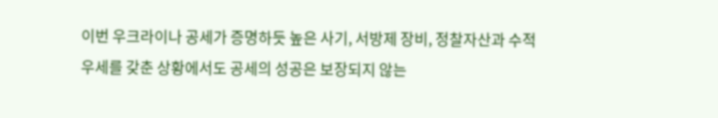이번 우크라이나 공세가 증명하듯 높은 사기, 서방제 장비, 정찰자산과 수적 우세를 갖춘 상황에서도 공세의 성공은 보장되지 않는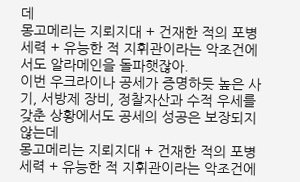데
몽고메리는 지뢰지대 + 건재한 적의 포병세력 + 유능한 적 지휘관이라는 악조건에서도 알라메인을 돌파햇잖아.
이번 우크라이나 공세가 증명하듯 높은 사기, 서방제 장비, 정찰자산과 수적 우세를 갖춘 상황에서도 공세의 성공은 보장되지 않는데
몽고메리는 지뢰지대 + 건재한 적의 포병세력 + 유능한 적 지휘관이라는 악조건에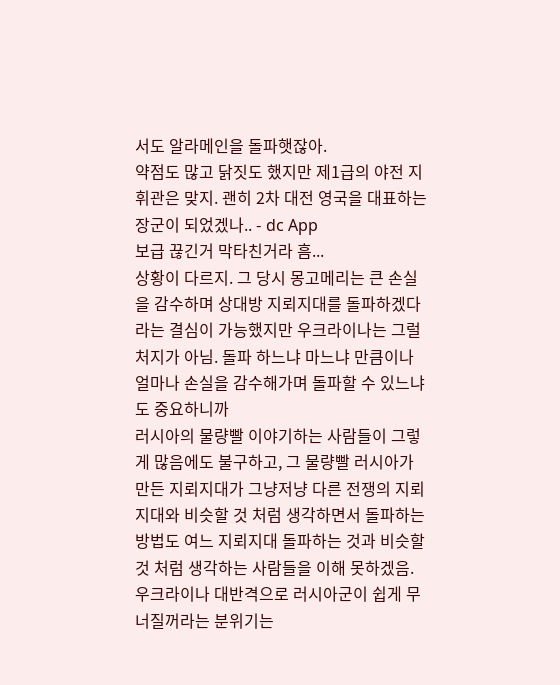서도 알라메인을 돌파햇잖아.
약점도 많고 닭짓도 했지만 제1급의 야전 지휘관은 맞지. 괜히 2차 대전 영국을 대표하는 장군이 되었겠나.. - dc App
보급 끊긴거 막타친거라 흠...
상황이 다르지. 그 당시 몽고메리는 큰 손실을 감수하며 상대방 지뢰지대를 돌파하겠다라는 결심이 가능했지만 우크라이나는 그럴 처지가 아님. 돌파 하느냐 마느냐 만큼이나 얼마나 손실을 감수해가며 돌파할 수 있느냐도 중요하니까
러시아의 물량빨 이야기하는 사람들이 그렇게 많음에도 불구하고, 그 물량빨 러시아가 만든 지뢰지대가 그냥저냥 다른 전쟁의 지뢰지대와 비슷할 것 처럼 생각하면서 돌파하는 방법도 여느 지뢰지대 돌파하는 것과 비슷할 것 처럼 생각하는 사람들을 이해 못하겠음. 우크라이나 대반격으로 러시아군이 쉽게 무너질꺼라는 분위기는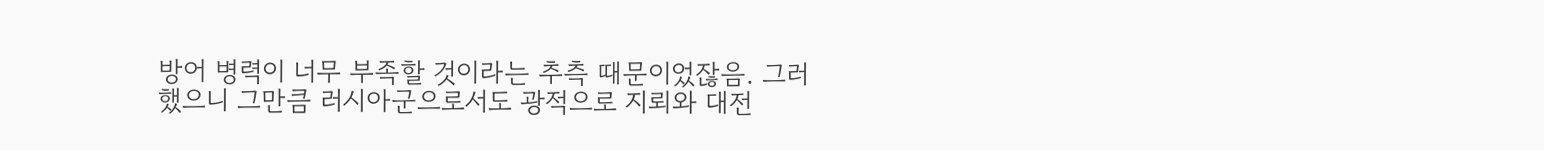방어 병력이 너무 부족할 것이라는 추측 때문이었잖음. 그러했으니 그만큼 러시아군으로서도 광적으로 지뢰와 대전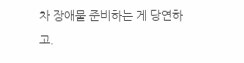차 장애물 준비하는 게 당연하고.